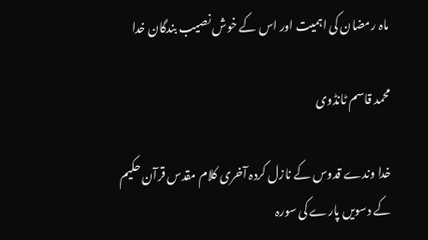ماہ رمضان کی اہمیت اور اس کے خوش نصیب بندگان خدا

محمد قاسم ٹانڈوی

خدا وندے قدوس کے نازل کردہ آخری کلام مقدس قرآن حکیم کے دسویں پارے کی سورہ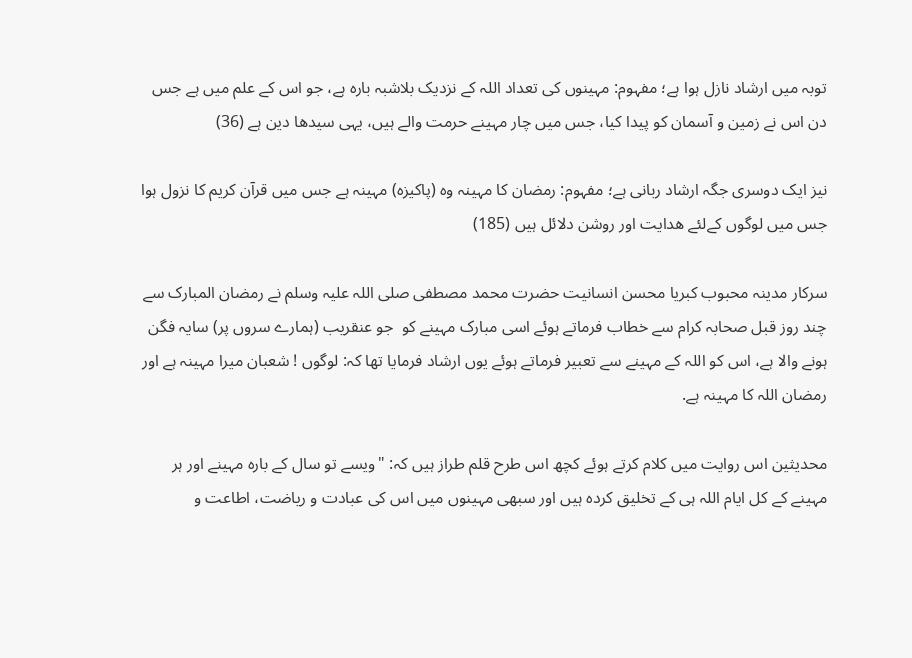توبہ میں ارشاد نازل ہوا ہے؛ مفہوم: مہینوں کی تعداد اللہ کے نزدیک بلاشبہ بارہ ہے، جو اس کے علم میں ہے جس دن اس نے زمین و آسمان کو پیدا کیا، جس میں چار مہینے حرمت والے ہیں، یہی سیدھا دین ہے (36)

نیز ایک دوسری جگہ ارشاد ربانی ہے؛ مفہوم: رمضان کا مہینہ وہ (پاکیزہ) مہینہ ہے جس میں قرآن کریم کا نزول ہوا جس میں لوگوں کےلئے ھدایت اور روشن دلائل ہیں (185)

سرکار مدینہ محبوب کبریا محسن انسانیت حضرت محمد مصطفی صلی اللہ علیہ وسلم نے رمضان المبارک سے چند روز قبل صحابہ کرام سے خطاب فرماتے ہوئے اسی مبارک مہینے کو  جو عنقریب (ہمارے سروں پر) سایہ فگن ہونے والا ہے، اس کو اللہ کے مہینے سے تعبیر فرماتے ہوئے یوں ارشاد فرمایا تھا کہ: لوگوں ! شعبان میرا مہینہ ہے اور رمضان اللہ کا مہینہ ہے.

محدیثین اس روایت میں کلام کرتے ہوئے کچھ اس طرح قلم طراز ہیں کہ: "ویسے تو سال کے بارہ مہینے اور ہر مہینے کے کل ایام اللہ ہی کے تخلیق کردہ ہیں اور سبھی مہینوں میں اس کی عبادت و ریاضت، اطاعت و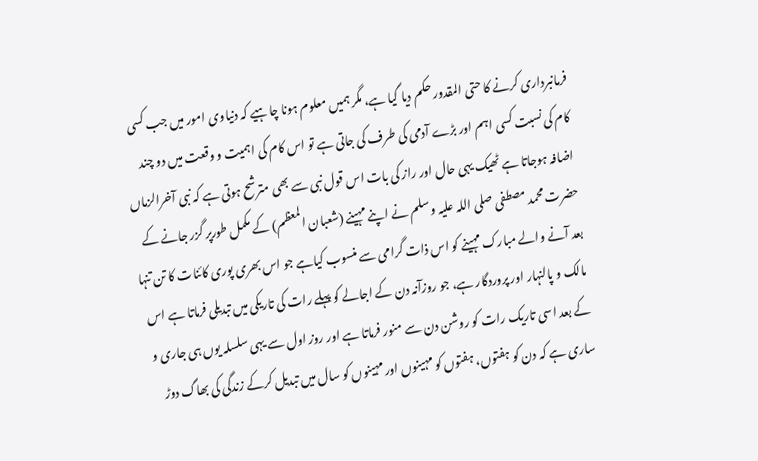فرمانبرداری کرنے کا حتی المقدور حکم دیا گیا ہے، مگر ہمیں معلوم ہونا چاہیے کہ دنیاوی امور میں جب کسی کام کی نسبت کسی اہم اور بڑے آدمی کی طرف کی جاتی ہے تو اس کام کی اہمیت و وقعت میں دو چند اضافہ ہوجاتا ہے ٹھیک یہی حال اور راز کی بات اس قول نبی سے بھی مترشح ہوتی ہے کہ نبی آخرالزماں حضرت محمد مصطفی صلی اللہ علیہ وسلم نے اپنے مہینے (شعبان المعظم) کے مکمل طورپر گزر جانے کے بعد آنے والے مبارک مہینے کو اس ذات گرامی سے منسوب کیاہے جو اس بھری پوری کائنات کا تن تنہا مالک و پالنہار اور پروردگار ہے، جو روزآنہ دن کے اجالے کو پہلے رات کی تاریکی میں تبدیلی فرماتا ہے اس کے بعد اسی تاریک رات کو روشن دن سے منور فرماتا ہے اور روز اول سے یہی سلسلہ یوں ہی جاری و ساری ہے کہ دن کو ہفتوں، ہفتوں کو مہینوں اور مہینوں کو سال میں تبدیل کرکے زندگی کی بھاگ دوڑ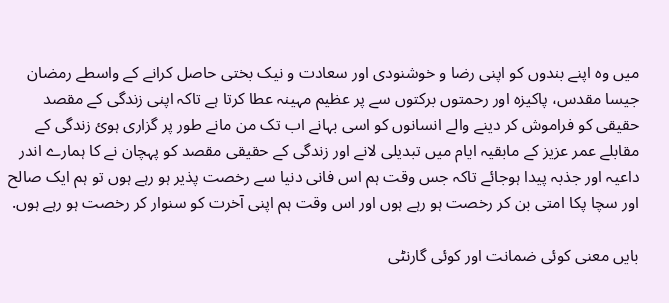میں وہ اپنے بندوں کو اپنی رضا و خوشنودی اور سعادت و نیک بختی حاصل کرانے کے واسطے رمضان جیسا مقدس، پاکیزہ اور رحمتوں برکتوں سے پر عظیم مہینہ عطا کرتا ہے تاکہ اپنی زندگی کے مقصد حقیقی کو فراموش کر دینے والے انسانوں کو اسی بہانے اب تک من مانے طور پر گزاری ہوئ زندگی کے مقابلے عمر عزیز کے مابقیہ ایام میں تبدیلی لانے اور زندگی کے حقیقی مقصد کو پہچان نے کا ہمارے اندر داعیہ اور جذبہ پیدا ہوجائے تاکہ جس وقت ہم اس فانی دنیا سے رخصت پذیر ہو رہے ہوں تو ہم ایک صالح اور سچا پکا امتی بن کر رخصت ہو رہے ہوں اور اس وقت ہم اپنی آخرت کو سنوار کر رخصت ہو رہے ہوں.

بایں معنی کوئی ضمانت اور کوئی گارنٹی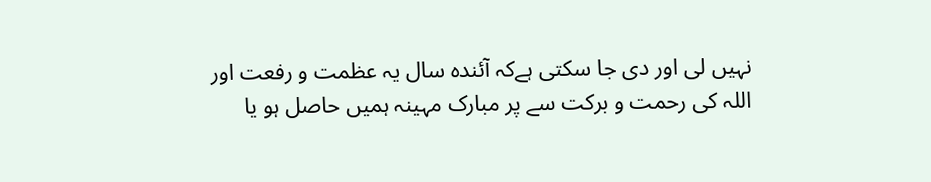نہیں لی اور دی جا سکتی ہےکہ آئندہ سال یہ عظمت و رفعت اور اللہ کی رحمت و برکت سے پر مبارک مہینہ ہمیں حاصل ہو یا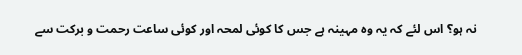نہ ہو؟ اس لئے کہ یہ وہ مہینہ ہے جس کا کوئی لمحہ اور کوئی ساعت رحمت و برکت سے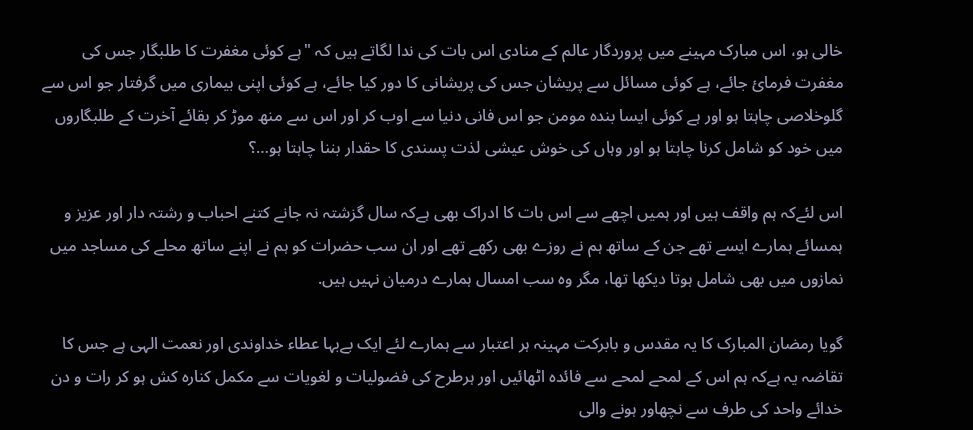خالی ہو، اس مبارک مہینے میں پروردگار عالم کے منادی اس بات کی ندا لگاتے ہیں کہ "ہے کوئی مغفرت کا طلبگار جس کی مغفرت فرمائ جائے، ہے کوئی مسائل سے پریشان جس کی پریشانی کا دور کیا جائے، ہے کوئی اپنی بیماری میں گرفتار جو اس سے گلوخلاصی چاہتا ہو اور ہے کوئی ایسا بندہ مومن جو اس فانی دنیا سے اوب کر اور اس سے منھ موڑ کر بقائے آخرت کے طلبگاروں میں خود کو شامل کرنا چاہتا ہو اور وہاں کی خوش عیشی لذت پسندی کا حقدار بننا چاہتا ہو…؟

اس لئےکہ ہم واقف ہیں اور ہمیں اچھے سے اس بات کا ادراک بھی ہےکہ سال گزشتہ نہ جانے کتنے احباب و رشتہ دار اور عزیز و ہمسائے ہمارے ایسے تھے جن کے ساتھ ہم نے روزے بھی رکھے تھے اور ان سب حضرات کو ہم نے اپنے ساتھ محلے کی مساجد میں نمازوں میں بھی شامل ہوتا دیکھا تھا، مگر وہ سب امسال ہمارے درمیان نہیں ہیں.

گویا رمضان المبارک کا یہ مقدس و بابرکت مہینہ ہر اعتبار سے ہمارے لئے ایک بےبہا عطاء خداوندی اور نعمت الہی ہے جس کا تقاضہ یہ ہےکہ ہم اس کے لمحے لمحے سے فائدہ اٹھائیں اور ہرطرح کی فضولیات و لغویات سے مکمل کنارہ کش ہو کر رات و دن خدائے واحد کی طرف سے نچھاور ہونے والی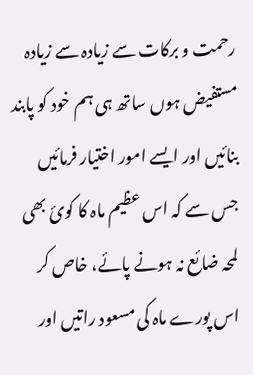رحمت و برکات سے زیادہ سے زیادہ مستفیض ہوں ساتھ ہی ہم خود کو پابند بنائیں اور ایسے امور اختیار فرمائیں جس سے کہ اس عظیم ماہ کا کوئ بھی لمحہ ضائع نہ ہونے پائے، خاص کر اس پورے ماہ کی مسعود راتیں اور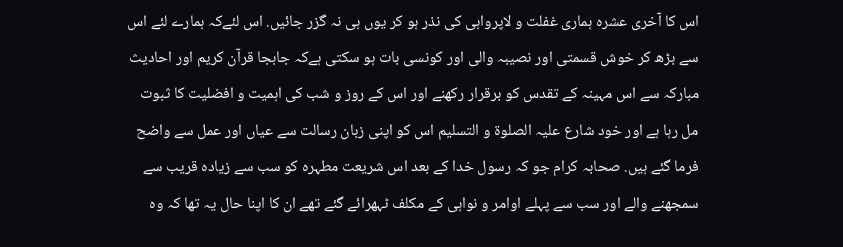اس کا آخری عشرہ ہماری غفلت و لاپرواہی کی نذر ہو کر یوں ہی نہ گزر جائیں. اس لئےکہ ہمارے لئے اس سے بڑھ کر خوش قسمتی اور نصیبہ والی اور کونسی بات ہو سکتی ہےکہ جابجا قرآن کریم اور احادیث مبارکہ سے اس مہینہ کے تقدس کو برقرار رکھنے اور اس کے روز و شب کی اہمیت و افضلیت کا ثبوت مل رہا ہے اور خود شارع علیہ الصلوۃ و التسلیم اس کو اپنی زبان رسالت سے عیاں اور عمل سے واضح فرما گئے ہیں. صحابہ کرام جو کہ رسول خدا کے بعد اس شریعت مطہرہ کو سب سے زیادہ قریب سے سمجھنے والے اور سب سے پہلے اوامر و نواہی کے مکلف ٹہھرائے گئے تھے ان کا اپنا حال یہ تھا کہ وہ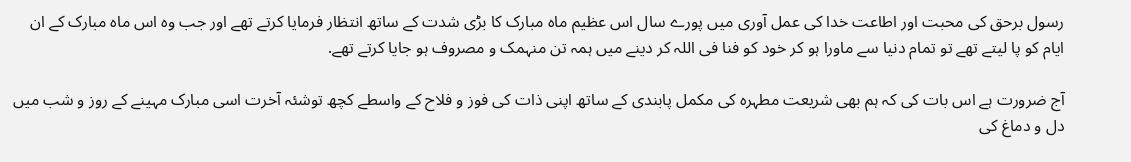رسول برحق کی محبت اور اطاعت خدا کی عمل آوری میں پورے سال اس عظیم ماہ مبارک کا بڑی شدت کے ساتھ انتظار فرمایا کرتے تھے اور جب وہ اس ماہ مبارک کے ان ایام کو پا لیتے تھے تو تمام دنیا سے ماورا ہو کر خود کو فنا فی اللہ کر دینے میں ہمہ تن منہمک و مصروف ہو جایا کرتے تھے.

آج ضرورت ہے اس بات کی کہ ہم بھی شریعت مطہرہ کی مکمل پابندی کے ساتھ اپنی ذات کی فوز و فلاح کے واسطے کچھ توشئہ آخرت اسی مبارک مہینے کے روز و شب میں دل و دماغ کی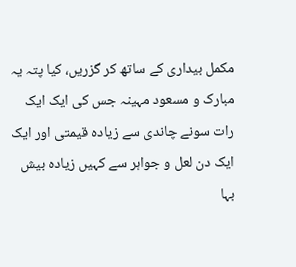مکمل بیداری کے ساتھ کر گزریں، کیا پتہ یہ مبارک و مسعود مہینہ جس کی ایک ایک رات سونے چاندی سے زیادہ قیمتی اور ایک ایک دن لعل و جواہر سے کہیں زیادہ بیش بہا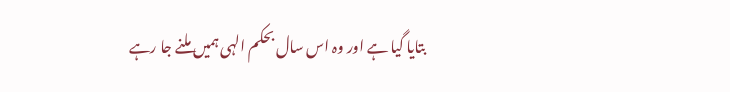بتایا گیا ہے اور وہ اس سال بحکم الہی ہمیں ملنے جا رہے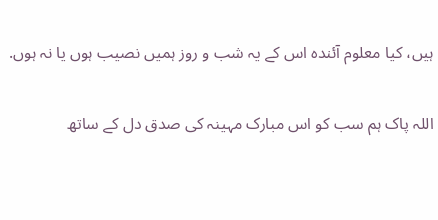ہیں، کیا معلوم آئندہ اس کے یہ شب و روز ہمیں نصیب ہوں یا نہ ہوں.

اللہ پاک ہم سب کو اس مبارک مہینہ کی صدق دل کے ساتھ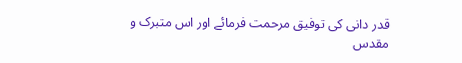قدر دانی کی توفیق مرحمت فرمائے اور اس متبرک و مقدس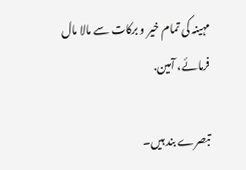مہینہ کی تمام خیر و برکات سے مالا مال فرمائے، آمین.

تبصرے بند ہیں۔